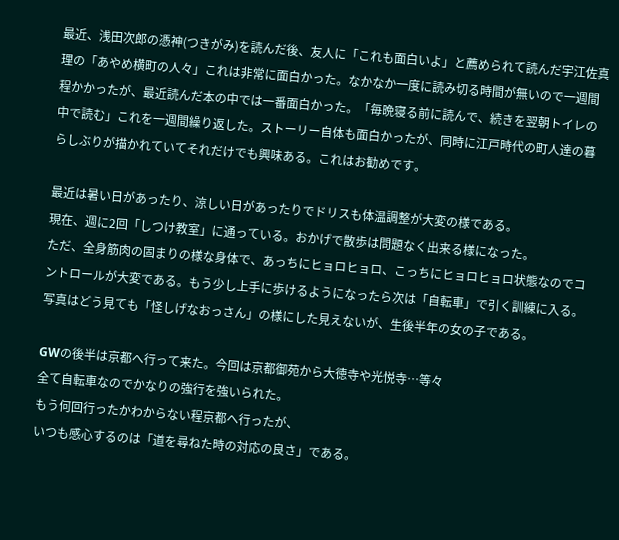最近、浅田次郎の憑神(つきがみ)を読んだ後、友人に「これも面白いよ」と薦められて読んだ宇江佐真理の「あやめ横町の人々」これは非常に面白かった。なかなか一度に読み切る時間が無いので一週間程かかったが、最近読んだ本の中では一番面白かった。「毎晩寝る前に読んで、続きを翌朝トイレの中で読む」これを一週間繰り返した。ストーリー自体も面白かったが、同時に江戸時代の町人達の暮らしぶりが描かれていてそれだけでも興味ある。これはお勧めです。

最近は暑い日があったり、涼しい日があったりでドリスも体温調整が大変の様である。
現在、週に2回「しつけ教室」に通っている。おかげで散歩は問題なく出来る様になった。
ただ、全身筋肉の固まりの様な身体で、あっちにヒョロヒョロ、こっちにヒョロヒョロ状態なのでコントロールが大変である。もう少し上手に歩けるようになったら次は「自転車」で引く訓練に入る。
写真はどう見ても「怪しげなおっさん」の様にした見えないが、生後半年の女の子である。

GWの後半は京都へ行って来た。今回は京都御苑から大徳寺や光悦寺…等々
全て自転車なのでかなりの強行を強いられた。
もう何回行ったかわからない程京都へ行ったが、
いつも感心するのは「道を尋ねた時の対応の良さ」である。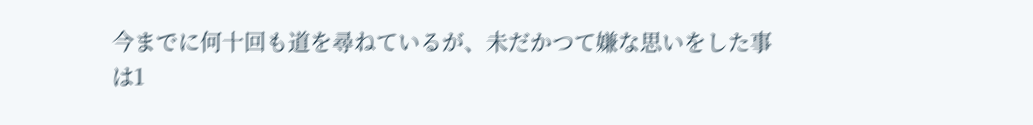今までに何十回も道を尋ねているが、未だかつて嫌な思いをした事は1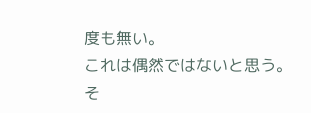度も無い。
これは偶然ではないと思う。そ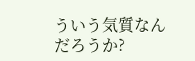ういう気質なんだろうか?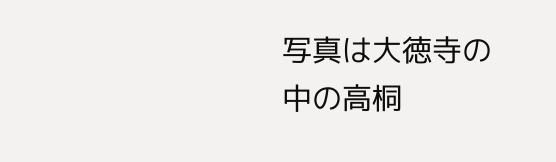写真は大徳寺の中の高桐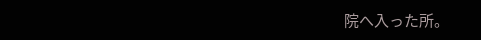院へ入った所。